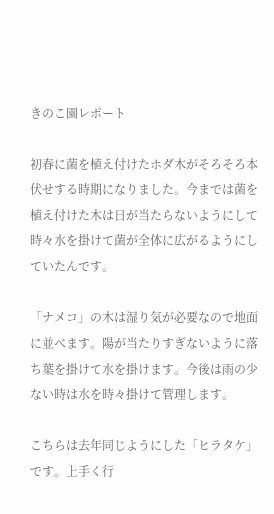きのこ園レポート

初春に菌を植え付けたホダ木がそろそろ本伏せする時期になりました。今までは菌を植え付けた木は日が当たらないようにして時々水を掛けて菌が全体に広がるようにしていたんです。

「ナメコ」の木は湿り気が必要なので地面に並べます。陽が当たりすぎないように落ち葉を掛けて水を掛けます。今後は雨の少ない時は水を時々掛けて管理します。

こちらは去年同じようにした「ヒラタケ」です。上手く行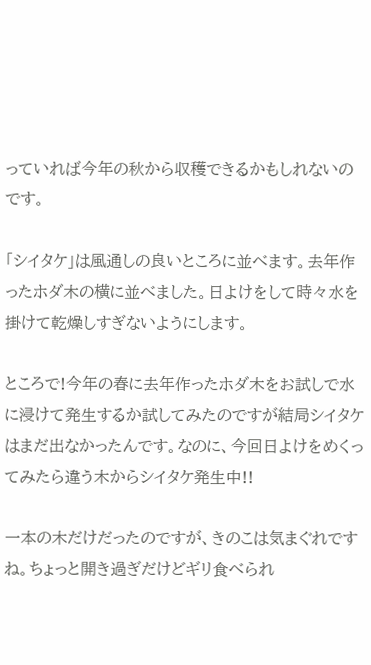っていれば今年の秋から収穫できるかもしれないのです。

「シイタケ」は風通しの良いところに並べます。去年作ったホダ木の横に並べました。日よけをして時々水を掛けて乾燥しすぎないようにします。

ところで!今年の春に去年作ったホダ木をお試しで水に浸けて発生するか試してみたのですが結局シイタケはまだ出なかったんです。なのに、今回日よけをめくってみたら違う木からシイタケ発生中!!

一本の木だけだったのですが、きのこは気まぐれですね。ちょっと開き過ぎだけどギリ食べられ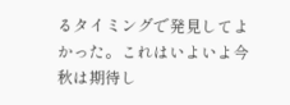るタイミングで発見してよかった。これはいよいよ今秋は期待し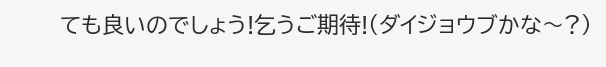ても良いのでしょう!乞うご期待!(ダイジョウブかな〜?)